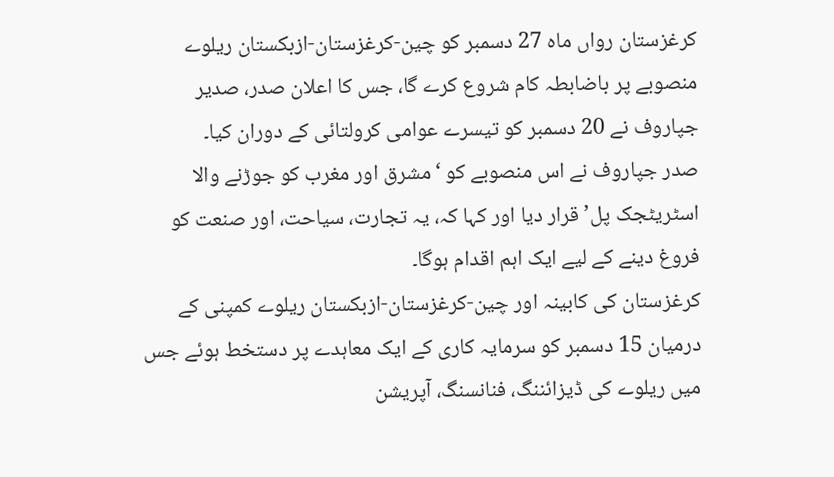کرغزستان رواں ماہ 27 دسمبر کو چین-کرغزستان-ازبکستان ریلوے منصوبے پر باضابطہ کام شروع کرے گا، جس کا اعلان صدر، صدیر جپاروف نے 20 دسمبر کو تیسرے عوامی کرولتائی کے دوران کیا۔
صدر جپاروف نے اس منصوبے کو ‘مشرق اور مغرب کو جوڑنے والا اسٹریٹجک پل’ قرار دیا اور کہا کہ، یہ تجارت، سیاحت، اور صنعت کو فروغ دینے کے لیے ایک اہم اقدام ہوگا۔
کرغزستان کی کابینہ اور چین-کرغزستان-ازبکستان ریلوے کمپنی کے درمیان 15 دسمبر کو سرمایہ کاری کے ایک معاہدے پر دستخط ہوئے جس میں ریلوے کی ڈیزائننگ، فنانسنگ، آپریشن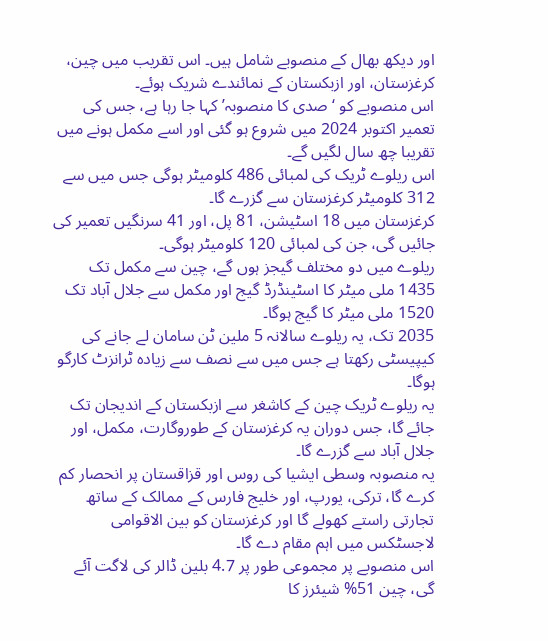اور دیکھ بھال کے منصوبے شامل ہیں۔ اس تقریب میں چین، کرغزستان، اور ازبکستان کے نمائندے شریک ہوئے۔
اس منصوبے کو ‘صدی کا منصوبہ’ کہا جا رہا ہے، جس کی تعمیر اکتوبر 2024 میں شروع ہو گئی اور اسے مکمل ہونے میں تقریبا چھ سال لگیں گے۔
اس ریلوے ٹریک کی لمبائی 486 کلومیٹر ہوگی جس میں سے 312 کلومیٹر کرغزستان سے گزرے گا۔
کرغزستان میں 18 اسٹیشن، 81 پل، اور 41 سرنگیں تعمیر کی جائیں گی، جن کی لمبائی 120 کلومیٹر ہوگی۔
ریلوے میں دو مختلف گیجز ہوں گے، چین سے مکمل تک 1435 ملی میٹر کا اسٹینڈرڈ گیج اور مکمل سے جلال آباد تک 1520 ملی میٹر کا گیج ہوگا۔
2035 تک، یہ ریلوے سالانہ 5 ملین ٹن سامان لے جانے کی کیپیسٹی رکھتا ہے جس میں سے نصف سے زیادہ ٹرانزٹ کارگو ہوگا۔
یہ ریلوے ٹریک چین کے کاشغر سے ازبکستان کے اندیجان تک جائے گا، جس دوران یہ کرغزستان کے طوروگارت، مکمل، اور جلال آباد سے گزرے گا۔
یہ منصوبہ وسطی ایشیا کی روس اور قزاقستان پر انحصار کم کرے گا، ترکی، یورپ، اور خلیج فارس کے ممالک کے ساتھ تجارتی راستے کھولے گا اور کرغزستان کو بین الاقوامی لاجسٹکس میں اہم مقام دے گا۔
اس منصوبے پر مجموعی طور پر 4.7 بلین ڈالر کی لاگت آئے گی، چین 51% شیئرز کا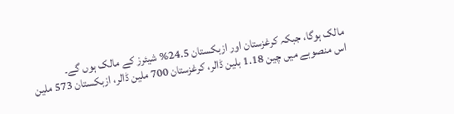مالک ہوگا، جبکہ کرغزستان اور ازبکستان 24.5% شیئرز کے مالک ہوں گے۔
اس منصوبے میں چین 1.18 بلین ڈالر، کرغزستان 700 ملین ڈالر، ازبکستان 573 ملین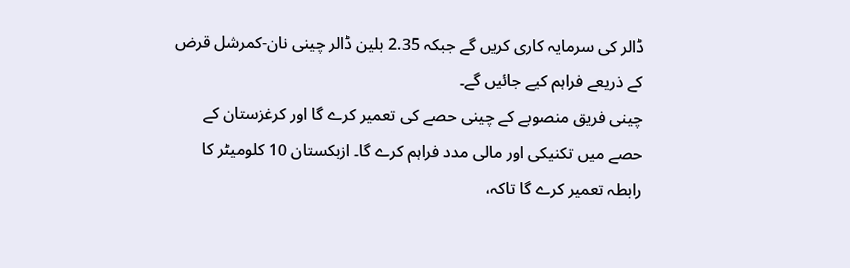ڈالر کی سرمایہ کاری کریں گے جبکہ 2.35 بلین ڈالر چینی نان-کمرشل قرض کے ذریعے فراہم کیے جائیں گے۔
چینی فریق منصوبے کے چینی حصے کی تعمیر کرے گا اور کرغزستان کے حصے میں تکنیکی اور مالی مدد فراہم کرے گا۔ ازبکستان 10 کلومیٹر کا رابطہ تعمیر کرے گا تاکہ،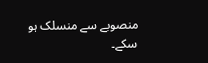منصوبے سے منسلک ہو سکے۔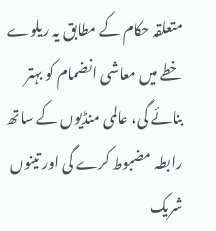متعلقہ حکام کے مطابق یہ ریلوے خطے میں معاشی انضمام کو بہتر بنائے گی، عالمی منڈیوں کے ساتھ رابطہ مضبوط کرے گی اور تینوں شریک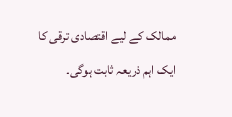ممالک کے لیے اقتصادی ترقی کا ایک اہم ذریعہ ثابت ہوگی۔